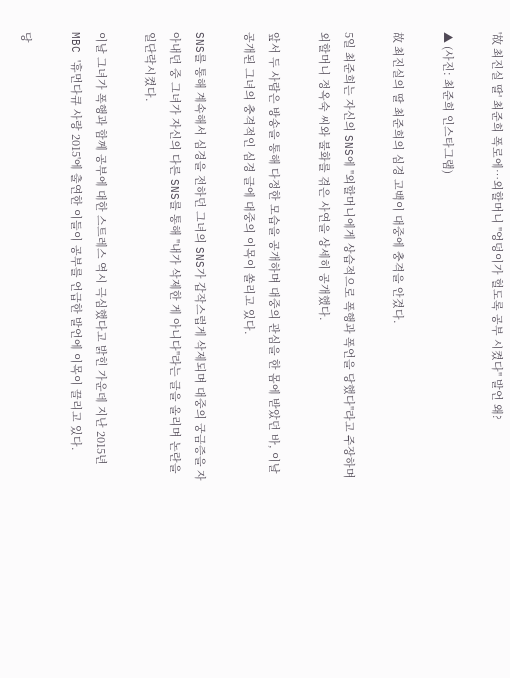'故 최진실 딸' 최준희 폭로에…외할머니 "엉덩이가 헐도록 공부 시켰다" 발언 왜?

▲ (사진: 최준희 인스타그램)

故 최진실의 딸 최준희의 심경 고백이 대중에 충격을 안겼다.

5일 최준희는 자신의 SNS에 "외할머니에게 상습적으로 폭행과 폭언을 당했다"라고 주장하며 외할머니 정옥숙 씨와 불화를 겪은 사연을 상세히 공개했다.

앞서 두 사람은 방송을 통해 다정한 모습을 공개하며 대중의 관심을 한 몸에 받았던 바, 이날 공개된 그녀의 충격적인 심경 글에 대중의 이목이 쏠리고 있다.

SNS를 통해 계속해서 심경을 전하던 그녀의 SNS가 갑작스럽게 삭제되며 대중의 궁금증을 자아내던 중 그녀가 자신의 다른 SNS를 통해 "내가 삭제한 게 아니다"라는 글을 올리며 논란을 일단락시켰다.

이날 그녀가 폭행과 함께 공부에 대한 스트레스 역시 극심했다고 밝힌 가운데 지난 2015년 MBC '휴먼다큐 사랑 2015'에 출연한 이들이 공부를 언급한 발언에 이목이 끌리고 있다.

당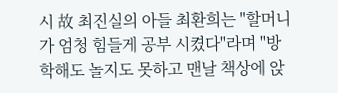시 故 최진실의 아들 최환희는 "할머니가 엄청 힘들게 공부 시켰다"라며 "방학해도 놀지도 못하고 맨날 책상에 앉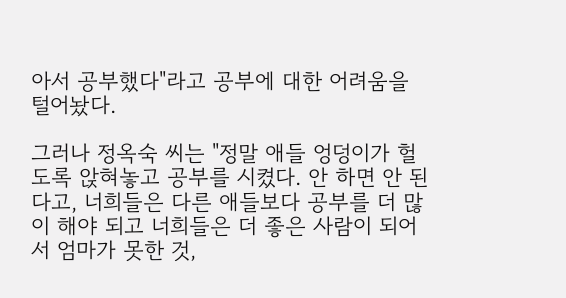아서 공부했다"라고 공부에 대한 어려움을 털어놨다.

그러나 정옥숙 씨는 "정말 애들 엉덩이가 헐도록 앉혀놓고 공부를 시켰다. 안 하면 안 된다고, 너희들은 다른 애들보다 공부를 더 많이 해야 되고 너희들은 더 좋은 사람이 되어서 엄마가 못한 것,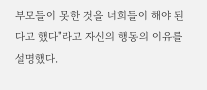부모들이 못한 것을 너희들이 해야 된다고 했다"라고 자신의 행동의 이유를 설명했다.